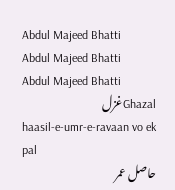Abdul Majeed Bhatti
Abdul Majeed Bhatti
Abdul Majeed Bhatti
Ghazalغزل
haasil-e-umr-e-ravaan vo ek pal
حاصل عمر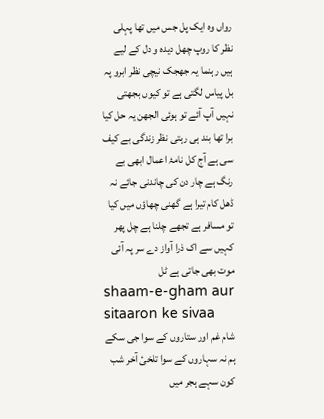رواں وہ ایک پل جس میں تھا پہلی نظر کا روپ چھل دیدہ و دل کے لیے ہیں رہنما یہ جھجک نیچی نظر ابرو پہ بل پیاس لگتی ہے تو کیوں بجھتی نہیں آپ آئے تو ہوئی الجھن یہ حل کیا برا تھا بند ہی رہتی نظر زندگی بے کیف سی ہے آج کل نامۂ اعمال ابھی بے رنگ ہے چار دن کی چاندنی جائے نہ ڈھل کام تیرا ہے گھنی چھاؤں میں کیا تو مسافر ہے تجھے چلنا ہے چل پھر کہیں سے اک ذرا آواز دے سر پہ آئی موت بھی جاتی ہے ٹل
shaam-e-gham aur sitaaron ke sivaa
شام غم اور ستاروں کے سوا جی سکے ہم نہ سہاروں کے سوا تلخیٔ آخر شب کون سہے ہجر میں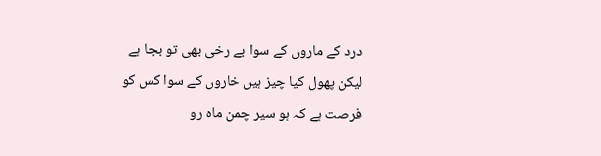درد کے ماروں کے سوا بے رخی بھی تو بجا ہے لیکن پھول کیا چیز ہیں خاروں کے سوا کس کو فرصت ہے کہ ہو سیر چمن ماہ رو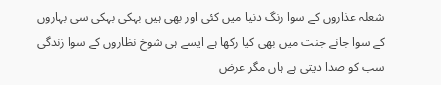شعلہ عذاروں کے سوا رنگ دنیا میں کئی اور بھی ہیں بہکی بہکی سی بہاروں کے سوا جانے جنت میں بھی کیا رکھا ہے ایسے ہی شوخ نظاروں کے سوا زندگی سب کو صدا دیتی ہے ہاں مگر عرض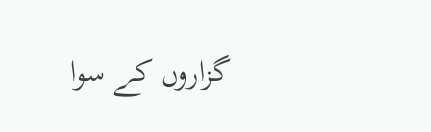گزاروں کے سوا